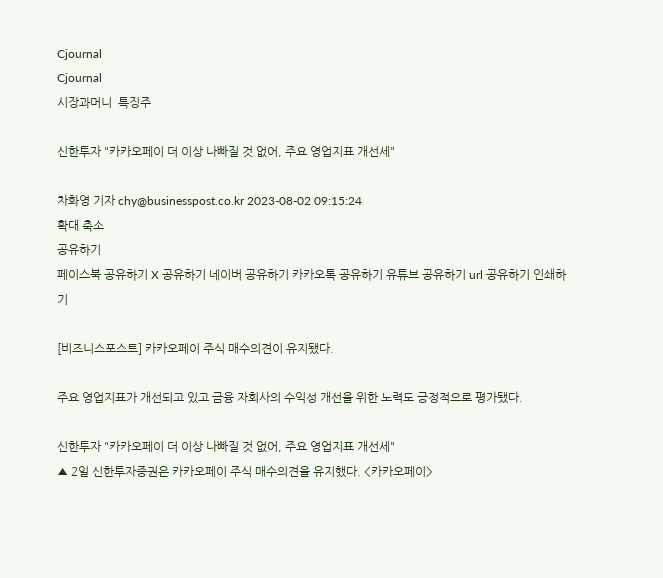Cjournal
Cjournal
시장과머니  특징주

신한투자 "카카오페이 더 이상 나빠질 것 없어, 주요 영업지표 개선세"

차화영 기자 chy@businesspost.co.kr 2023-08-02 09:15:24
확대 축소
공유하기
페이스북 공유하기 X 공유하기 네이버 공유하기 카카오톡 공유하기 유튜브 공유하기 url 공유하기 인쇄하기

[비즈니스포스트] 카카오페이 주식 매수의견이 유지됐다.

주요 영업지표가 개선되고 있고 금융 자회사의 수익성 개선을 위한 노력도 긍정적으로 평가됐다.

신한투자 "카카오페이 더 이상 나빠질 것 없어, 주요 영업지표 개선세"
▲ 2일 신한투자증권은 카카오페이 주식 매수의견을 유지했다. <카카오페이>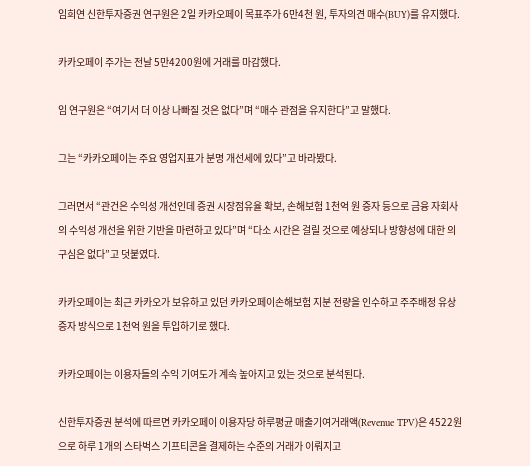임희연 신한투자증권 연구원은 2일 카카오페이 목표주가 6만4천 원, 투자의견 매수(BUY)를 유지했다.

카카오페이 주가는 전날 5만4200원에 거래를 마감했다.

임 연구원은 “여기서 더 이상 나빠질 것은 없다”며 “매수 관점을 유지한다”고 말했다.

그는 “카카오페이는 주요 영업지표가 분명 개선세에 있다”고 바라봤다.

그러면서 “관건은 수익성 개선인데 증권 시장점유율 확보, 손해보험 1천억 원 증자 등으로 금융 자회사의 수익성 개선을 위한 기반을 마련하고 있다”며 “다소 시간은 걸릴 것으로 예상되나 방향성에 대한 의구심은 없다”고 덧붙였다.

카카오페이는 최근 카카오가 보유하고 있던 카카오페이손해보험 지분 전량을 인수하고 주주배정 유상증자 방식으로 1천억 원을 투입하기로 했다.

카카오페이는 이용자들의 수익 기여도가 계속 높아지고 있는 것으로 분석된다.

신한투자증권 분석에 따르면 카카오페이 이용자당 하루평균 매출기여거래액(Revenue TPV)은 4522원으로 하루 1개의 스타벅스 기프티콘을 결제하는 수준의 거래가 이뤄지고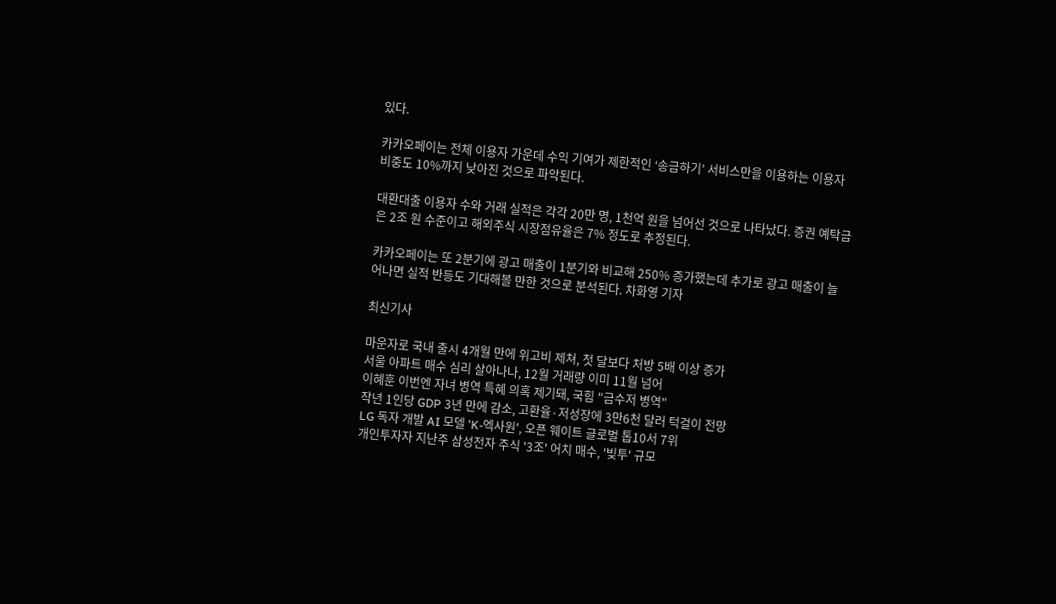있다.

카카오페이는 전체 이용자 가운데 수익 기여가 제한적인 ‘송금하기’ 서비스만을 이용하는 이용자 비중도 10%까지 낮아진 것으로 파악된다.

대환대출 이용자 수와 거래 실적은 각각 20만 명, 1천억 원을 넘어선 것으로 나타났다. 증권 예탁금은 2조 원 수준이고 해외주식 시장점유율은 7% 정도로 추정된다.

카카오페이는 또 2분기에 광고 매출이 1분기와 비교해 250% 증가했는데 추가로 광고 매출이 늘어나면 실적 반등도 기대해볼 만한 것으로 분석된다. 차화영 기자

최신기사

마운자로 국내 출시 4개월 만에 위고비 제쳐, 첫 달보다 처방 5배 이상 증가
서울 아파트 매수 심리 살아나나, 12월 거래량 이미 11월 넘어
이혜훈 이번엔 자녀 병역 특혜 의혹 제기돼, 국힘 "금수저 병역"
작년 1인당 GDP 3년 만에 감소, 고환율·저성장에 3만6천 달러 턱걸이 전망
LG 독자 개발 AI 모델 'K-엑사원', 오픈 웨이트 글로벌 톱10서 7위
개인투자자 지난주 삼성전자 주식 '3조' 어치 매수, '빚투' 규모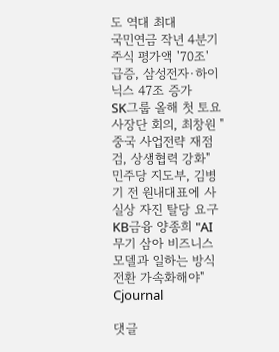도 역대 최대
국민연금 작년 4분기 주식 평가액 '70조' 급증, 삼성전자·하이닉스 47조 증가
SK그룹 올해 첫 토요 사장단 회의, 최창원 "중국 사업전략 재점검, 상생협력 강화"
민주당 지도부, 김병기 전 원내대표에 사실상 자진 탈당 요구
KB금융 양종희 "AI 무기 삼아 비즈니스 모델과 일하는 방식 전환 가속화해야"
Cjournal

댓글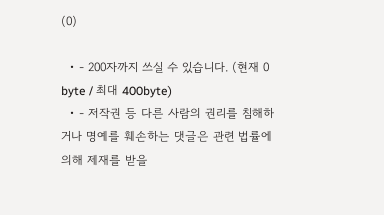(0)

  • - 200자까지 쓰실 수 있습니다. (현재 0 byte / 최대 400byte)
  • - 저작권 등 다른 사람의 권리를 침해하거나 명예를 훼손하는 댓글은 관련 법률에 의해 제재를 받을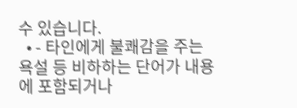수 있습니다.
  • - 타인에게 불쾌감을 주는 욕설 등 비하하는 단어가 내용에 포함되거나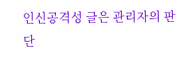인신공격성 글은 관리자의 판단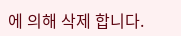에 의해 삭제 합니다.